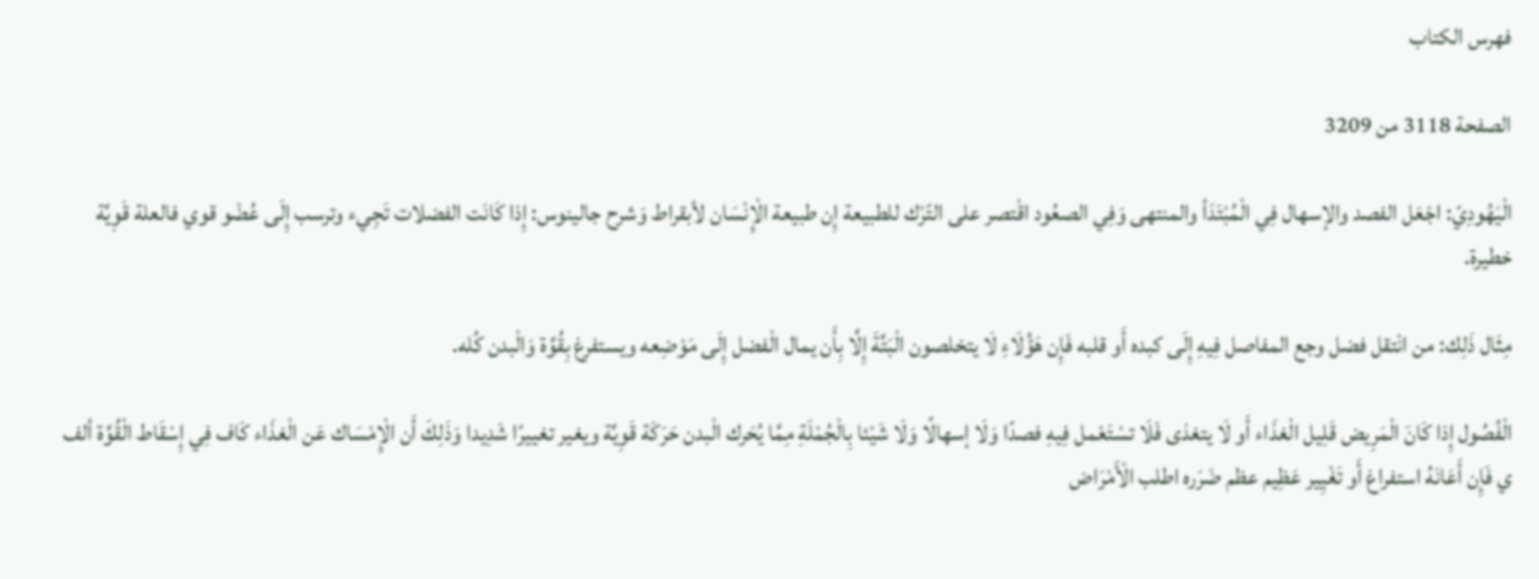فهرس الكتاب

الصفحة 3118 من 3209

الْيَهُودِيّ: اجْعَل الفصد والإسهال فِي الْمُبْتَدَأ والمنتهى وَفِي الصعُود اقْتصر على التّرْك للطبيعة إِن طبيعة الْإِنْسَان لأبقراط وَشرح جالينوس: إِذا كَانَت الفضلات تَجِيء وترسب إِلَى عُضْو قوي فالعلة قَوِيَّة خطيرة.

مِثَال ذَلِك: من انْتقل فضل وجع المفاصل فِيهِ إِلَى كبده أَو قلبه فَإِن هَؤُلَاءِ لَا يتخلصون الْبَتَّةَ إِلَّا بِأَن يمال الْفضل إِلَى مَوْضِعه ويستفرغ بِقُوَّة وَالْبدن كُله.

الْفُصُول إِذا كَانَ الْمَرِيض قَلِيل الْغذَاء أَو لَا يتغذى فَلَا تسْتَعْمل فِيهِ فصدًا وَلَا إسهالًا وَلَا شَيْئا بِالْجُمْلَةِ مِمَّا يُحَرك الْبدن حَرَكَة قَوِيَّة ويغير تغييرًا شَدِيدا وَذَلِكَ أَن الْإِمْسَاك عَن الْغذَاء كَاف فِي إِسْقَاط الْقُوَّة ألف ي فَإِن أَعَانَهُ استفراغ أَو تَغْيِير عَظِيم عظم ضَرَره اطلب الْأَمْرَاض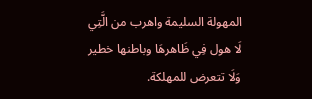المهولة السليمة واهرب من الَّتِي لَا هول فِي ظَاهرهَا وباطنها خطير وَلَا تتعرض للمهلكة.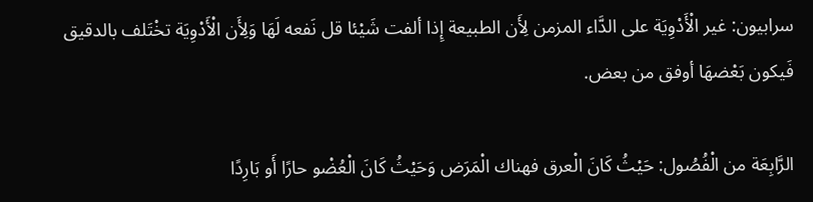سرابيون: غير الْأَدْوِيَة على الدَّاء المزمن لِأَن الطبيعة إِذا ألفت شَيْئا قل نَفعه لَهَا وَلِأَن الْأَدْوِيَة تخْتَلف بالدقيق فَيكون بَعْضهَا أوفق من بعض.

الرَّابِعَة من الْفُصُول: حَيْثُ كَانَ الْعرق فهناك الْمَرَض وَحَيْثُ كَانَ الْعُضْو حارًا أَو بَارِدًا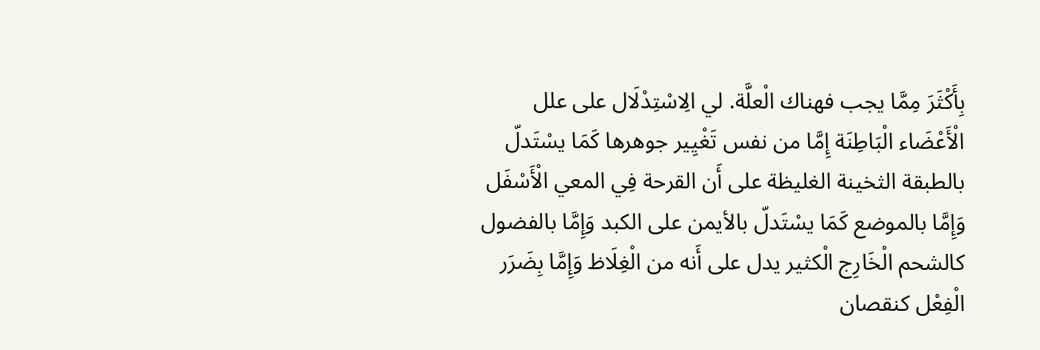بِأَكْثَرَ مِمَّا يجب فهناك الْعلَّة. لي الِاسْتِدْلَال على علل الْأَعْضَاء الْبَاطِنَة إِمَّا من نفس تَغْيِير جوهرها كَمَا يسْتَدلّ بالطبقة الثخينة الغليظة على أَن القرحة فِي المعي الْأَسْفَل وَإِمَّا بالموضع كَمَا يسْتَدلّ بالأيمن على الكبد وَإِمَّا بالفضول كالشحم الْخَارِج الْكثير يدل على أَنه من الْغِلَاظ وَإِمَّا بِضَرَر الْفِعْل كنقصان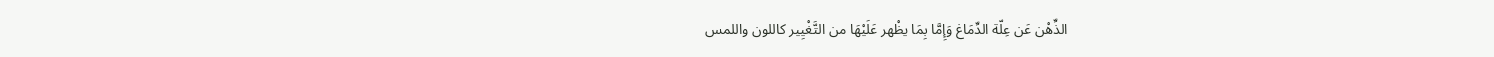الذِّهْن عَن عِلّة الدِّمَاغ وَإِمَّا بِمَا يظْهر عَلَيْهَا من التَّغْيِير كاللون واللمس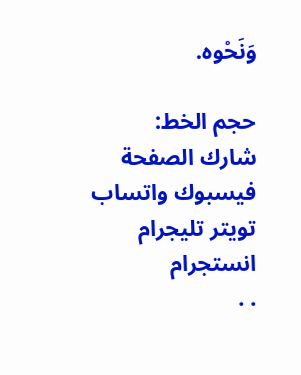وَنَحْوه.

حجم الخط:
شارك الصفحة
فيسبوك واتساب تويتر تليجرام انستجرام
. .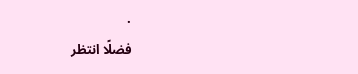.
فضلًا انتظر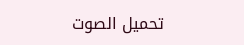تحميل الصوت